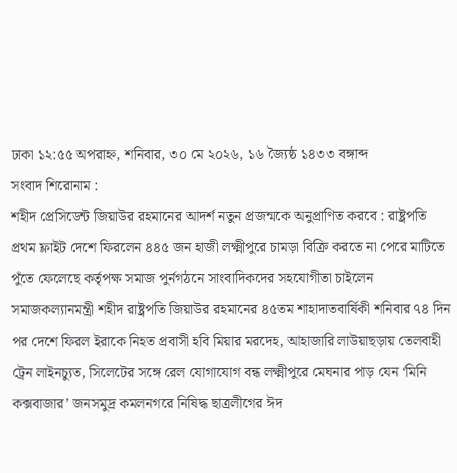ঢাকা ১২:৫৫ অপরাহ্ন, শনিবার, ৩০ মে ২০২৬, ১৬ জ্যৈষ্ঠ ১৪৩৩ বঙ্গাব্দ
সংবাদ শিরোনাম :
শহীদ প্রেসিডেন্ট জিয়াউর রহমানের আদর্শ নতুন প্রজন্মকে অনুপ্রাণিত করবে : রাষ্ট্রপতি প্রথম ফ্লাইট দেশে ফিরলেন ৪৪৫ জন হাজী লক্ষ্মীপুরে চামড়া বিক্রি করতে না পেরে মাটিতে পুঁতে ফেলেছে কর্তৃপক্ষ সমাজ পুর্নগঠনে সাংবাদিকদের সহযোগীতা চাইলেন সমাজকল্যানমন্ত্রী শহীদ রাষ্ট্রপতি জিয়াউর রহমানের ৪৫তম শাহাদাতবার্ষিকী শনিবার ৭৪ দিন পর দেশে ফিরল ইরাকে নিহত প্রবাসী হবি মিয়ার মরদেহ, আহাজারি লাউয়াছড়ায় তেলবাহী ট্রেন লাইনচ্যুত, সিলেটের সঙ্গে রেল যোগাযোগ বন্ধ লক্ষ্মীপুরে মেঘনার পাড় যেন ‘মিনি কক্সবাজার’ জনসমুদ্র কমলনগরে নিষিদ্ধ ছাত্রলীগের ঈদ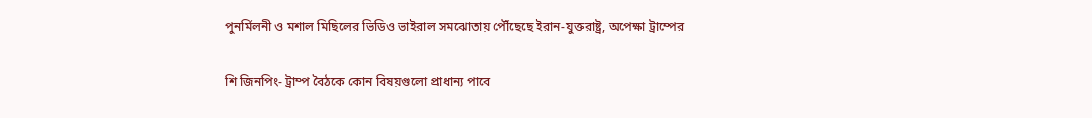পুনর্মিলনী ও মশাল মিছিলের ভিডিও ভাইরাল সমঝোতায় পৌঁছেছে ইরান-যুক্তরাষ্ট্র, অপেক্ষা ট্রাম্পের

শি জিনপিং- ট্রাম্প বৈঠকে কোন বিষয়গুলো প্রাধান্য পাবে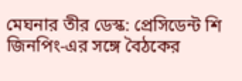মেঘনার তীর ডেস্ক: প্রেসিডেন্ট শি জিনপিং-এর সঙ্গে বৈঠকের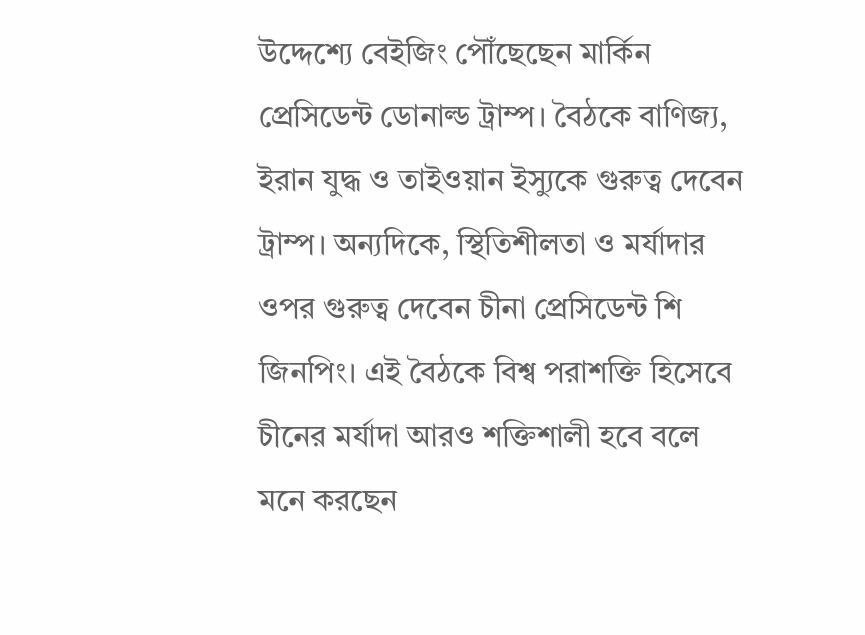উদ্দেশ্যে বেইজিং পৌঁছেছেন মার্কিন প্রেসিডেন্ট ডোনাল্ড ট্রাম্প। বৈঠকে বাণিজ্য, ইরান যুদ্ধ ও তাইওয়ান ইস্যুকে গুরুত্ব দেবেন ট্রাম্প। অন্যদিকে, স্থিতিশীলতা ও মর্যাদার ওপর গুরুত্ব দেবেন চীনা প্রেসিডেন্ট শি জিনপিং। এই বৈঠকে বিশ্ব পরাশক্তি হিসেবে চীনের মর্যাদা আরও শক্তিশালী হবে বলে মনে করছেন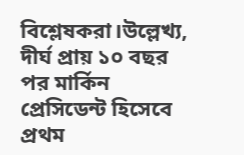বিশ্লেষকরা।উল্লেখ্য, দীর্ঘ প্রায় ১০ বছর পর মার্কিন প্রেসিডেন্ট হিসেবে প্রথম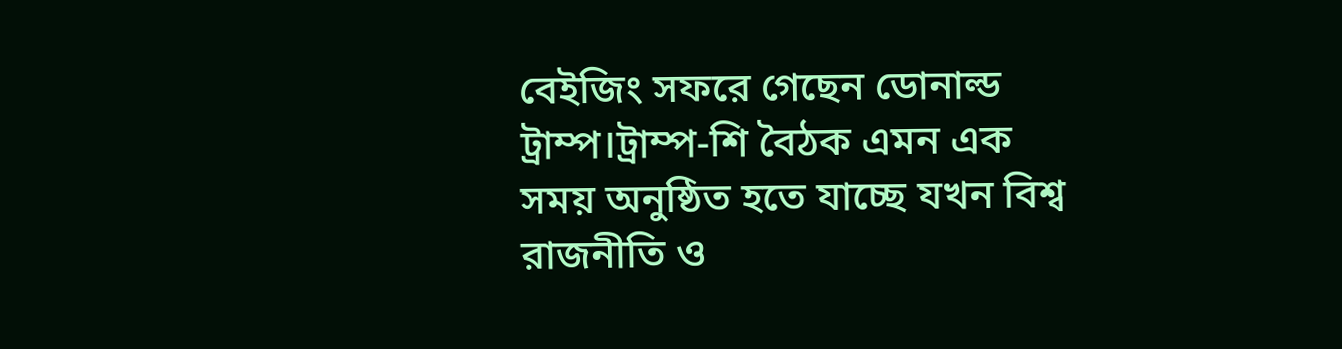বেইজিং সফরে গেছেন ডোনাল্ড ট্রাম্প।ট্রাম্প-শি বৈঠক এমন এক সময় অনুষ্ঠিত হতে যাচ্ছে যখন বিশ্ব রাজনীতি ও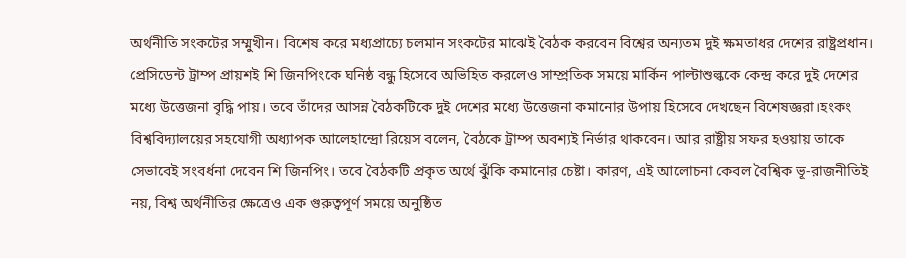অর্থনীতি সংকটের সম্মুখীন। বিশেষ করে মধ্যপ্রাচ্যে চলমান সংকটের মাঝেই বৈঠক করবেন বিশ্বের অন্যতম দুই ক্ষমতাধর দেশের রাষ্ট্রপ্রধান। প্রেসিডেন্ট ট্রাম্প প্রায়শই শি জিনপিংকে ঘনিষ্ঠ বন্ধু হিসেবে অভিহিত করলেও সাম্প্রতিক সময়ে মার্কিন পাল্টাশুল্ককে কেন্দ্র করে দুই দেশের মধ্যে উত্তেজনা বৃদ্ধি পায়। তবে তাঁদের আসন্ন বৈঠকটিকে দুই দেশের মধ্যে উত্তেজনা কমানোর উপায় হিসেবে দেখছেন বিশেষজ্ঞরা।হংকং বিশ্ববিদ্যালয়ের সহযোগী অধ্যাপক আলেহান্দ্রো রিয়েস বলেন, বৈঠকে ট্রাম্প অবশ্যই নির্ভার থাকবেন। আর রাষ্ট্রীয় সফর হওয়ায় তাকে সেভাবেই সংবর্ধনা দেবেন শি জিনপিং। তবে বৈঠকটি প্রকৃত অর্থে ঝুঁকি কমানোর চেষ্টা। কারণ, এই আলোচনা কেবল বৈশ্বিক ভূ-রাজনীতিই নয়, বিশ্ব অর্থনীতির ক্ষেত্রেও এক গুরুত্বপূর্ণ সময়ে অনুষ্ঠিত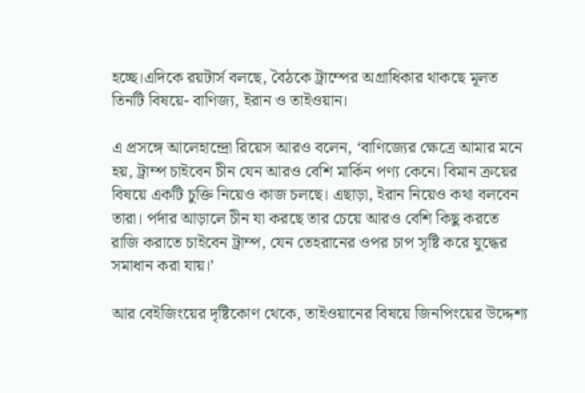হচ্ছে।এদিকে রয়টার্স বলছে, বৈঠকে ট্রাম্পের অগ্রাধিকার থাকছে মূলত তিনটি বিষয়ে- বাণিজ্য, ইরান ও তাইওয়ান।

এ প্রসঙ্গে আলেহান্দ্রো রিয়েস আরও বলেন, ‘বাণিজ্যের ক্ষেত্রে আমার মনে হয়, ট্রাম্প চাইবেন চীন যেন আরও বেশি মার্কিন পণ্য কেনে। বিমান ক্রয়ের বিষয়ে একটি চুক্তি নিয়েও কাজ চলছে। এছাড়া, ইরান নিয়েও কথা বলবেন তারা। পর্দার আড়ালে চীন যা করছে তার চেয়ে আরও বেশি কিছু করতে রাজি করাতে চাইবেন ট্রাম্প, যেন তেহরানের ওপর চাপ সৃষ্টি করে যুদ্ধের সমাধান করা যায়।’

আর বেইজিংয়ের দৃষ্টিকোণ থেকে, তাইওয়ানের বিষয়ে জিনপিংয়ের উদ্দেশ্য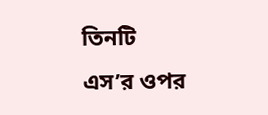তিনটি এস’র ওপর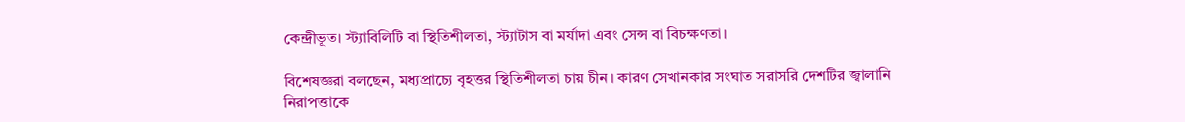কেন্দ্রীভূত। স্ট্যাবিলিটি বা স্থিতিশীলতা, স্ট্যাটাস বা মর্যাদা এবং সেন্স বা বিচক্ষণতা।

বিশেষজ্ঞরা বলছেন, মধ্যপ্রাচ্যে বৃহত্তর স্থিতিশীলতা চায় চীন। কারণ সেখানকার সংঘাত সরাসরি দেশটির জ্বালানি নিরাপত্তাকে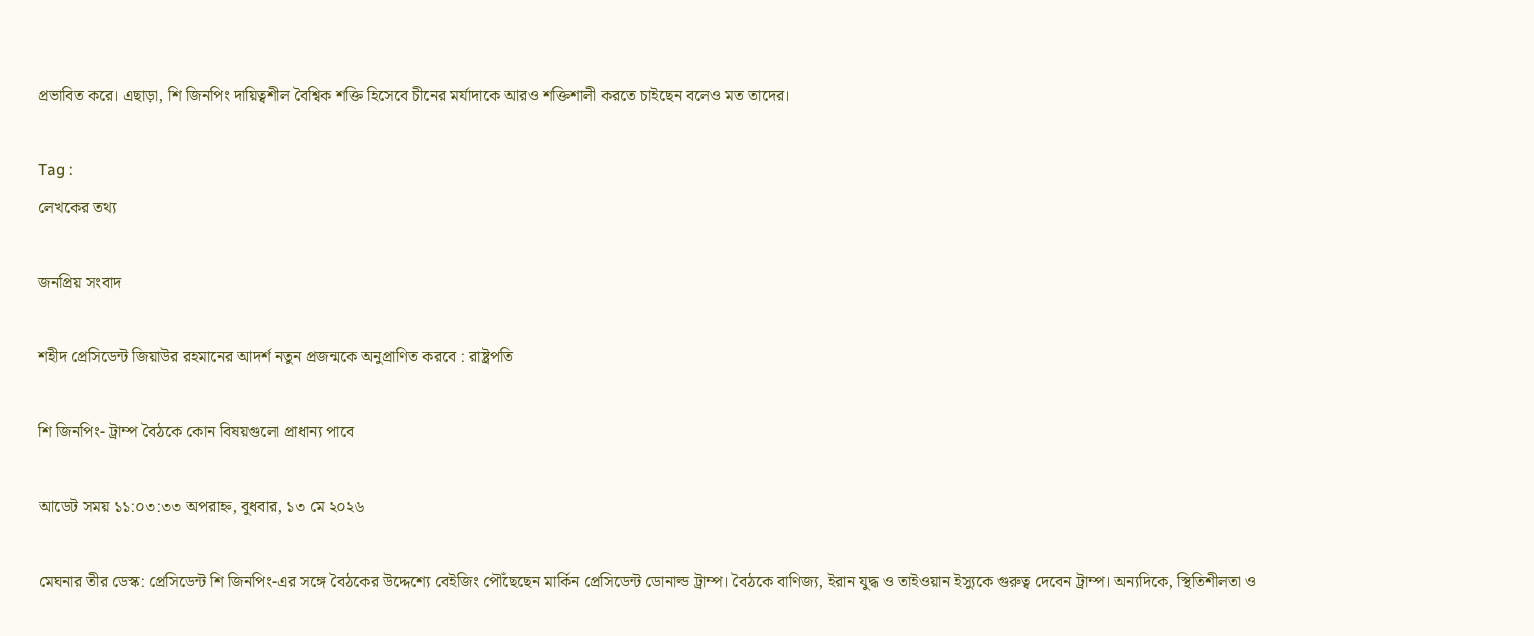প্রভাবিত করে। এছাড়া, শি জিনপিং দায়িত্বশীল বৈশ্বিক শক্তি হিসেবে চীনের মর্যাদাকে আরও শক্তিশালী করতে চাইছেন বলেও মত তাদের।

Tag :
লেখকের তথ্য

জনপ্রিয় সংবাদ

শহীদ প্রেসিডেন্ট জিয়াউর রহমানের আদর্শ নতুন প্রজন্মকে অনুপ্রাণিত করবে : রাষ্ট্রপতি

শি জিনপিং- ট্রাম্প বৈঠকে কোন বিষয়গুলো প্রাধান্য পাবে

আডেট সময় ১১:০৩:৩৩ অপরাহ্ন, বুধবার, ১৩ মে ২০২৬

মেঘনার তীর ডেস্ক: প্রেসিডেন্ট শি জিনপিং-এর সঙ্গে বৈঠকের উদ্দেশ্যে বেইজিং পৌঁছেছেন মার্কিন প্রেসিডেন্ট ডোনাল্ড ট্রাম্প। বৈঠকে বাণিজ্য, ইরান যুদ্ধ ও তাইওয়ান ইস্যুকে গুরুত্ব দেবেন ট্রাম্প। অন্যদিকে, স্থিতিশীলতা ও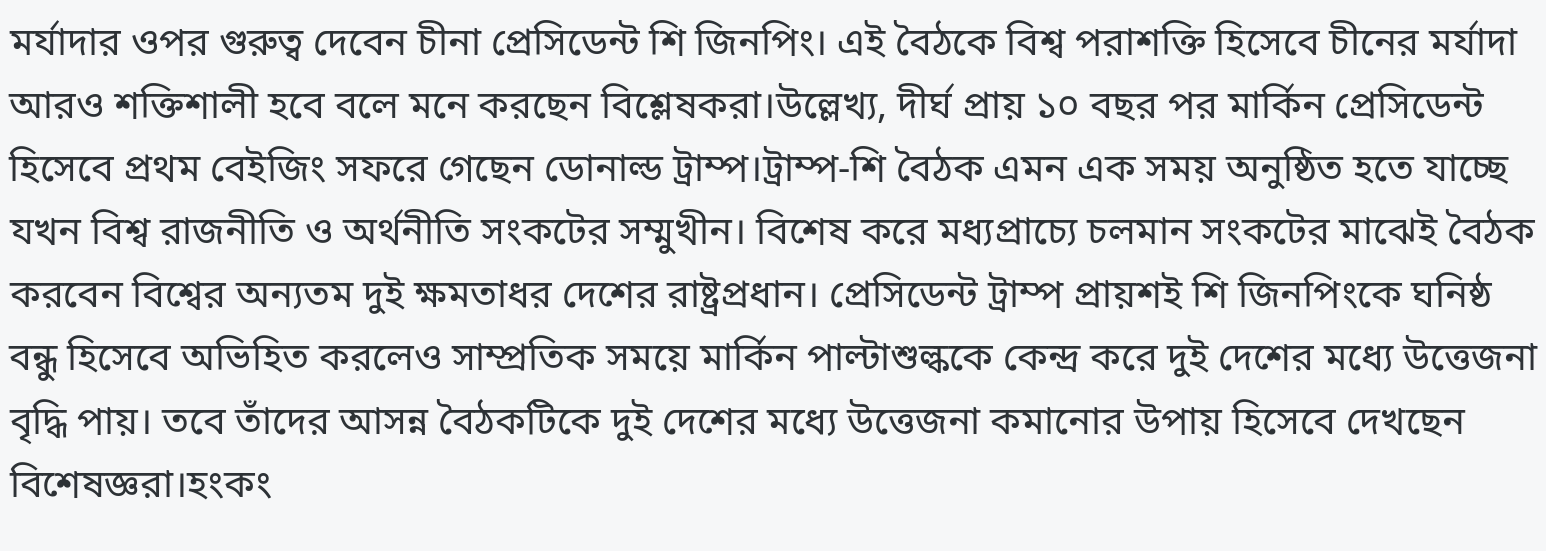মর্যাদার ওপর গুরুত্ব দেবেন চীনা প্রেসিডেন্ট শি জিনপিং। এই বৈঠকে বিশ্ব পরাশক্তি হিসেবে চীনের মর্যাদা আরও শক্তিশালী হবে বলে মনে করছেন বিশ্লেষকরা।উল্লেখ্য, দীর্ঘ প্রায় ১০ বছর পর মার্কিন প্রেসিডেন্ট হিসেবে প্রথম বেইজিং সফরে গেছেন ডোনাল্ড ট্রাম্প।ট্রাম্প-শি বৈঠক এমন এক সময় অনুষ্ঠিত হতে যাচ্ছে যখন বিশ্ব রাজনীতি ও অর্থনীতি সংকটের সম্মুখীন। বিশেষ করে মধ্যপ্রাচ্যে চলমান সংকটের মাঝেই বৈঠক করবেন বিশ্বের অন্যতম দুই ক্ষমতাধর দেশের রাষ্ট্রপ্রধান। প্রেসিডেন্ট ট্রাম্প প্রায়শই শি জিনপিংকে ঘনিষ্ঠ বন্ধু হিসেবে অভিহিত করলেও সাম্প্রতিক সময়ে মার্কিন পাল্টাশুল্ককে কেন্দ্র করে দুই দেশের মধ্যে উত্তেজনা বৃদ্ধি পায়। তবে তাঁদের আসন্ন বৈঠকটিকে দুই দেশের মধ্যে উত্তেজনা কমানোর উপায় হিসেবে দেখছেন বিশেষজ্ঞরা।হংকং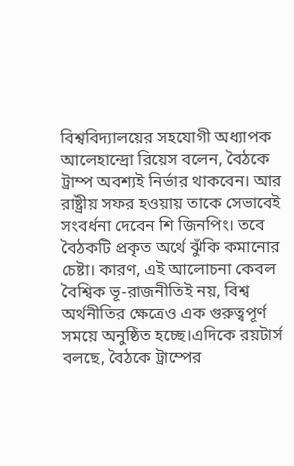বিশ্ববিদ্যালয়ের সহযোগী অধ্যাপক আলেহান্দ্রো রিয়েস বলেন, বৈঠকে ট্রাম্প অবশ্যই নির্ভার থাকবেন। আর রাষ্ট্রীয় সফর হওয়ায় তাকে সেভাবেই সংবর্ধনা দেবেন শি জিনপিং। তবে বৈঠকটি প্রকৃত অর্থে ঝুঁকি কমানোর চেষ্টা। কারণ, এই আলোচনা কেবল বৈশ্বিক ভূ-রাজনীতিই নয়, বিশ্ব অর্থনীতির ক্ষেত্রেও এক গুরুত্বপূর্ণ সময়ে অনুষ্ঠিত হচ্ছে।এদিকে রয়টার্স বলছে, বৈঠকে ট্রাম্পের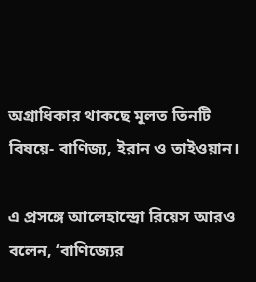অগ্রাধিকার থাকছে মূলত তিনটি বিষয়ে- বাণিজ্য, ইরান ও তাইওয়ান।

এ প্রসঙ্গে আলেহান্দ্রো রিয়েস আরও বলেন, ‘বাণিজ্যের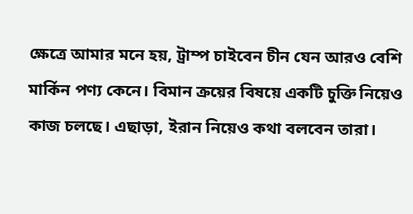ক্ষেত্রে আমার মনে হয়, ট্রাম্প চাইবেন চীন যেন আরও বেশি মার্কিন পণ্য কেনে। বিমান ক্রয়ের বিষয়ে একটি চুক্তি নিয়েও কাজ চলছে। এছাড়া, ইরান নিয়েও কথা বলবেন তারা।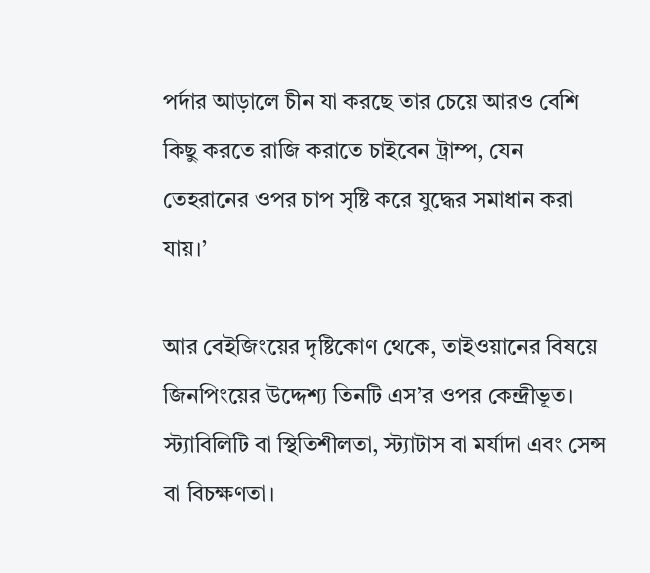পর্দার আড়ালে চীন যা করছে তার চেয়ে আরও বেশি কিছু করতে রাজি করাতে চাইবেন ট্রাম্প, যেন তেহরানের ওপর চাপ সৃষ্টি করে যুদ্ধের সমাধান করা যায়।’

আর বেইজিংয়ের দৃষ্টিকোণ থেকে, তাইওয়ানের বিষয়ে জিনপিংয়ের উদ্দেশ্য তিনটি এস’র ওপর কেন্দ্রীভূত। স্ট্যাবিলিটি বা স্থিতিশীলতা, স্ট্যাটাস বা মর্যাদা এবং সেন্স বা বিচক্ষণতা।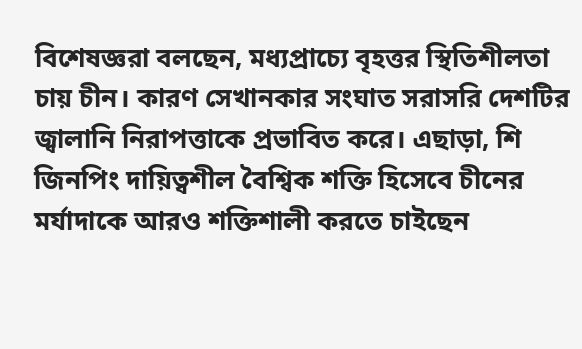বিশেষজ্ঞরা বলছেন, মধ্যপ্রাচ্যে বৃহত্তর স্থিতিশীলতা চায় চীন। কারণ সেখানকার সংঘাত সরাসরি দেশটির জ্বালানি নিরাপত্তাকে প্রভাবিত করে। এছাড়া, শি জিনপিং দায়িত্বশীল বৈশ্বিক শক্তি হিসেবে চীনের মর্যাদাকে আরও শক্তিশালী করতে চাইছেন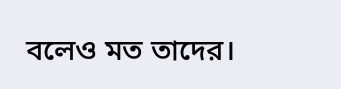বলেও মত তাদের।